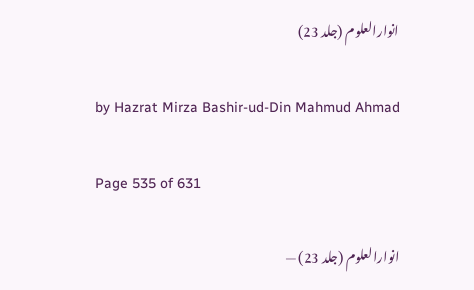انوارالعلوم (جلد 23)

by Hazrat Mirza Bashir-ud-Din Mahmud Ahmad

Page 535 of 631

انوارالعلوم (جلد 23) —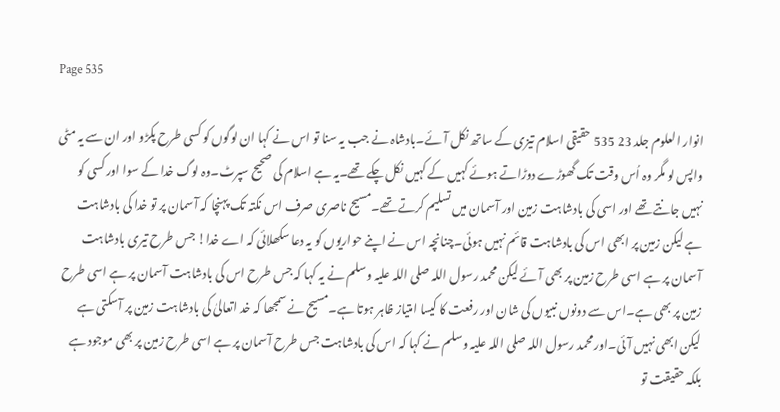Page 535

انوار العلوم جلد 23 535 حقیقی اسلام تیزی کے ساتھ نکل آئے۔بادشاہ نے جب یہ سنا تو اس نے کہا ان لوگوں کو کسی طرح پکڑو اور ان سے یہ مٹی واپس لو مگر وہ اُس وقت تک گھوڑے دوڑاتے ہوئے کہیں کے کہیں نکل چکے تھے۔یہ ہے اسلام کی صحیح سپرٹ۔وہ لوگ خدا کے سوا اور کسی کو نہیں جانتے تھے اور اسی کی بادشاہت زمین اور آسمان میں تسلیم کرتے تھے۔مسیح ناصری صرف اس نکتہ تک پہنچا کہ آسمان پر تو خدا کی بادشاہت ہے لیکن زمین پر ابھی اس کی بادشاہت قائم نہیں ہوئی۔چنانچہ اس نے اپنے حواریوں کو یہ دعا سکھلائی کہ اے خدا! جس طرح تیری بادشاہت آسمان پر ہے اسی طرح زمین پر بھی آئے لیکن محمد رسول اللہ صلی اللہ علیہ وسلم نے یہ کہا کہ جس طرح اس کی بادشاہت آسمان پر ہے اسی طرح زمین پر بھی ہے۔اس سے دونوں نبیوں کی شان اور رفعت کا کیسا امتیاز ظاہر ہوتا ہے۔مسیح نے سمجھا کہ خد اتعالیٰ کی بادشاہت زمین پر آسکتی ہے لیکن ابھی نہیں آئی۔اور محمد رسول اللہ صلی اللہ علیہ وسلم نے کہا کہ اس کی بادشاہت جس طرح آسمان پر ہے اسی طرح زمین پر بھی موجود ہے بلکہ حقیقت تو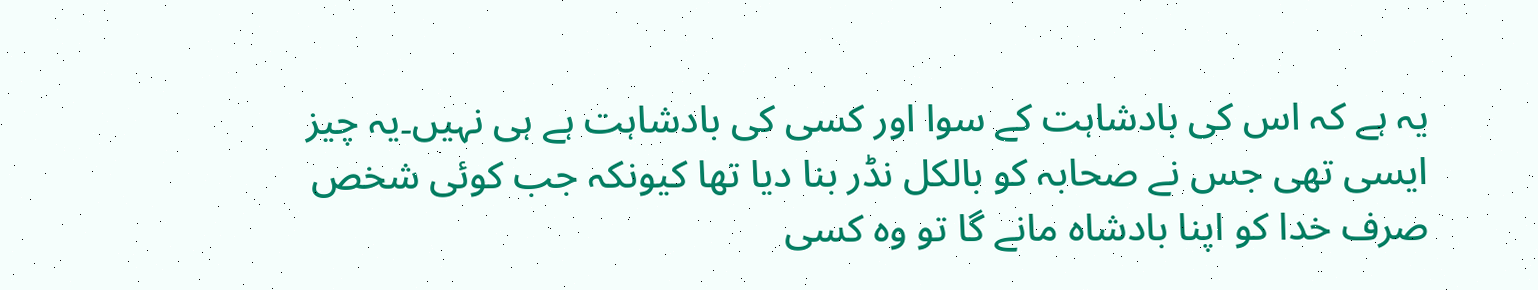یہ ہے کہ اس کی بادشاہت کے سوا اور کسی کی بادشاہت ہے ہی نہیں۔یہ چیز ایسی تھی جس نے صحابہ کو بالکل نڈر بنا دیا تھا کیونکہ جب کوئی شخص صرف خدا کو اپنا بادشاہ مانے گا تو وہ کسی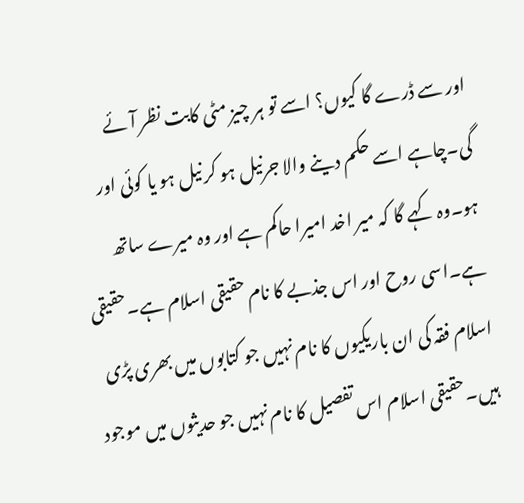اور سے ڈرے گا کیوں؟ اسے تو ہر چیز مٹی کابت نظر آئے گی۔چاہے اسے حکم دینے والا جرنیل ہو کر نیل ہو یا کوئی اور ہو۔وہ کہے گا کہ میر اخد امیرا حاکم ہے اور وہ میرے ساتھ ہے۔اسی روح اور اس جذبے کا نام حقیقی اسلام ہے۔حقیقی اسلام فقہ کی ان باریکیوں کا نام نہیں جو کتابوں میں بھری پڑی ہیں۔حقیقی اسلام اس تفصیل کا نام نہیں جو حدیثوں میں موجود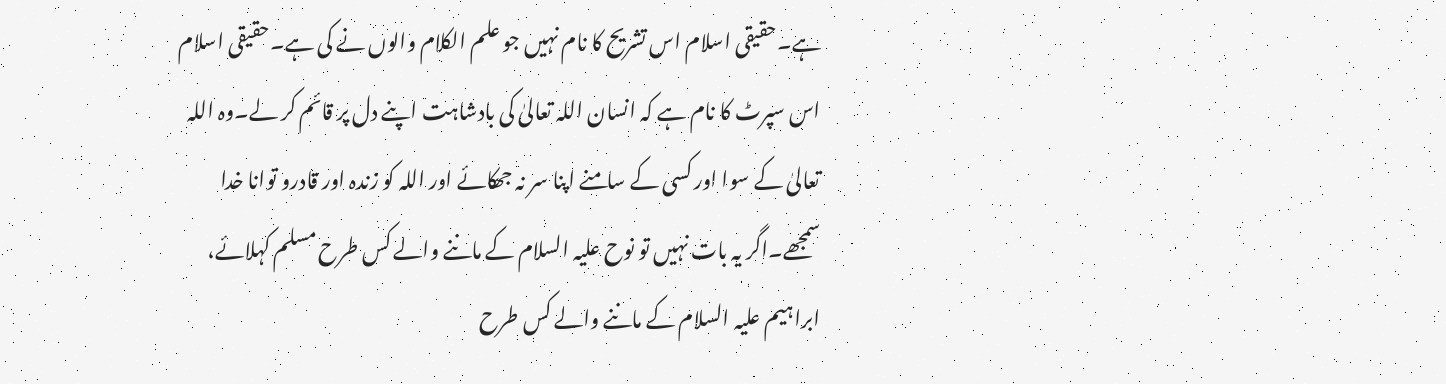ہے۔حقیقی اسلام اس تشریح کا نام نہیں جو علم الکلام والوں نے کی ہے۔حقیقی اسلام اس سپرٹ کا نام ہے کہ انسان اللہ تعالیٰ کی بادشاہت اپنے دل پر قائم کر لے۔وہ اللہ تعالیٰ کے سوا اور کسی کے سامنے اپنا سر نہ جھکائے اور اللہ کو زندہ اور قادرو توانا خدا سمجھے۔اگر یہ بات نہیں تو نوح علیہ السلام کے ماننے والے کس طرح مسلم کہلائے، ابراہیم علیہ السلام کے ماننے والے کس طرح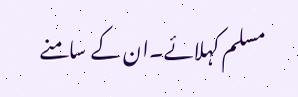مسلم کہلائے۔ان کے سامنے